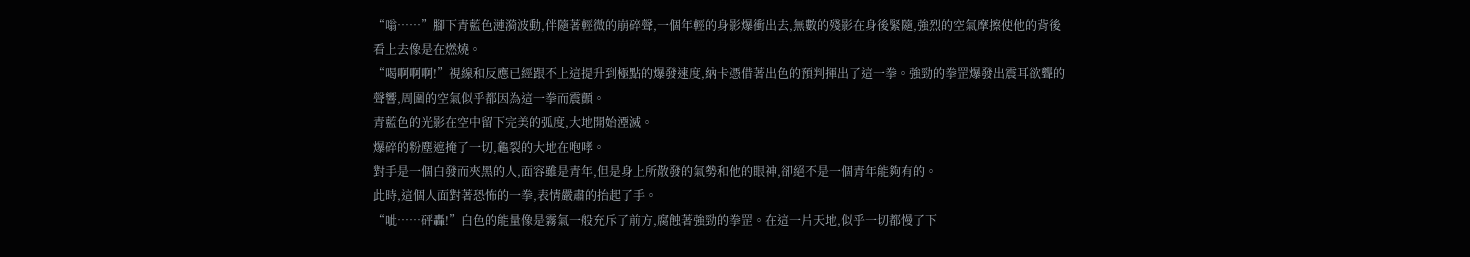“嗡……”腳下青藍色漣漪波動,伴隨著輕微的崩碎聲,一個年輕的身影爆衝出去,無數的殘影在身後緊隨,強烈的空氣摩擦使他的背後看上去像是在燃燒。
“喝啊啊啊!”視線和反應已經跟不上這提升到極點的爆發速度,納卡憑借著出色的預判揮出了這一拳。強勁的拳罡爆發出震耳欲聾的聲響,周圍的空氣似乎都因為這一拳而震顫。
青藍色的光影在空中留下完美的弧度,大地開始湮滅。
爆碎的粉塵遮掩了一切,龜裂的大地在咆哮。
對手是一個白發而夾黑的人,面容雖是青年,但是身上所散發的氣勢和他的眼神,卻絕不是一個青年能夠有的。
此時,這個人面對著恐怖的一拳,表情嚴肅的抬起了手。
“呲……砰轟!”白色的能量像是霧氣一般充斥了前方,腐蝕著強勁的拳罡。在這一片天地,似乎一切都慢了下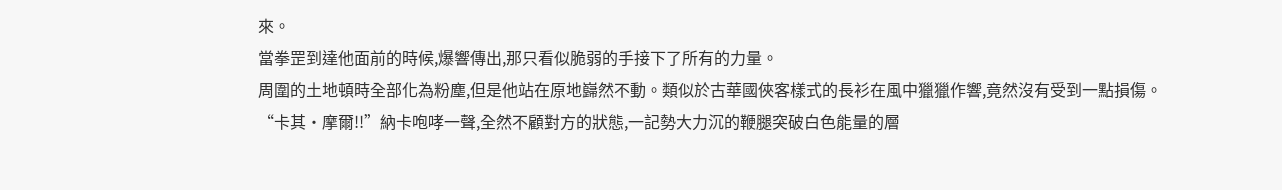來。
當拳罡到達他面前的時候,爆響傳出,那只看似脆弱的手接下了所有的力量。
周圍的土地頓時全部化為粉塵,但是他站在原地巋然不動。類似於古華國俠客樣式的長衫在風中獵獵作響,竟然沒有受到一點損傷。
“卡其·摩爾!!”納卡咆哮一聲,全然不顧對方的狀態,一記勢大力沉的鞭腿突破白色能量的層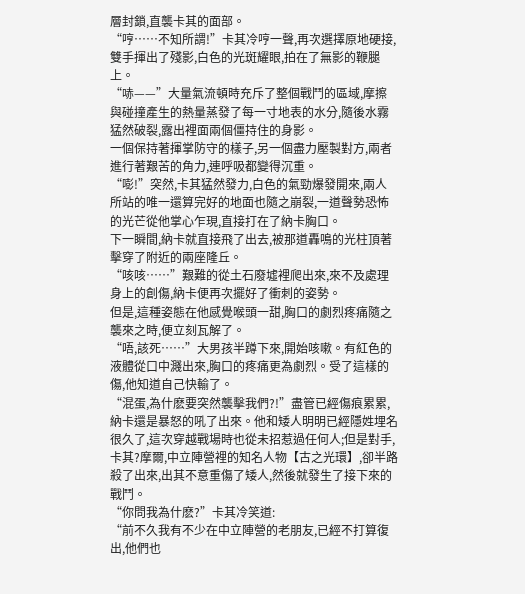層封鎖,直襲卡其的面部。
“哼……不知所謂!”卡其冷哼一聲,再次選擇原地硬接,雙手揮出了殘影,白色的光斑耀眼,拍在了無影的鞭腿上。
“哧——”大量氣流頓時充斥了整個戰鬥的區域,摩擦與碰撞產生的熱量蒸發了每一寸地表的水分,隨後水霧猛然破裂,露出裡面兩個僵持住的身影。
一個保持著揮掌防守的樣子,另一個盡力壓製對方,兩者進行著艱苦的角力,連呼吸都變得沉重。
“嘭!”突然,卡其猛然發力,白色的氣勁爆發開來,兩人所站的唯一還算完好的地面也隨之崩裂,一道聲勢恐怖的光芒從他掌心乍現,直接打在了納卡胸口。
下一瞬間,納卡就直接飛了出去,被那道轟鳴的光柱頂著擊穿了附近的兩座隆丘。
“咳咳……”艱難的從土石廢墟裡爬出來,來不及處理身上的創傷,納卡便再次擺好了衝刺的姿勢。
但是,這種姿態在他感覺喉頭一甜,胸口的劇烈疼痛隨之襲來之時,便立刻瓦解了。
“唔,該死……”大男孩半蹲下來,開始咳嗽。有紅色的液體從口中濺出來,胸口的疼痛更為劇烈。受了這樣的傷,他知道自己快輸了。
“混蛋,為什麽要突然襲擊我們?!”盡管已經傷痕累累,納卡還是暴怒的吼了出來。他和矮人明明已經隱姓埋名很久了,這次穿越戰場時也從未招惹過任何人;但是對手,卡其?摩爾,中立陣營裡的知名人物【古之光環】,卻半路殺了出來,出其不意重傷了矮人,然後就發生了接下來的戰鬥。
“你問我為什麽?”卡其冷笑道:
“前不久我有不少在中立陣營的老朋友,已經不打算復出,他們也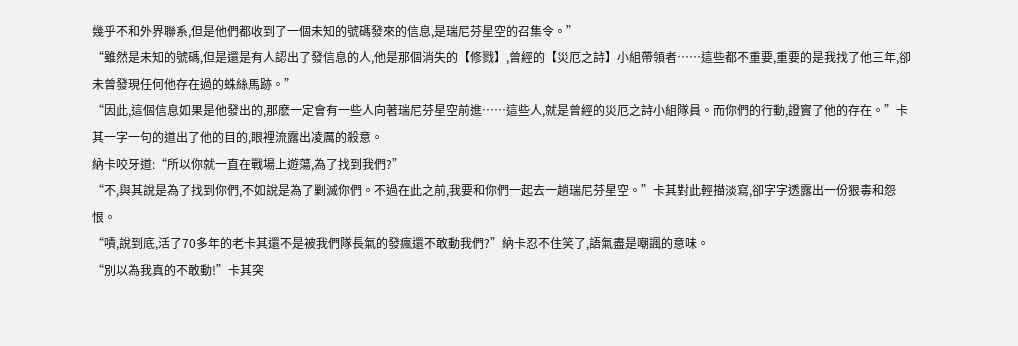幾乎不和外界聯系,但是他們都收到了一個未知的號碼發來的信息,是瑞尼芬星空的召集令。”
“雖然是未知的號碼,但是還是有人認出了發信息的人,他是那個消失的【修戮】,曾經的【災厄之詩】小組帶領者……這些都不重要,重要的是我找了他三年,卻未曾發現任何他存在過的蛛絲馬跡。”
“因此,這個信息如果是他發出的,那麽一定會有一些人向著瑞尼芬星空前進……這些人,就是曾經的災厄之詩小組隊員。而你們的行動,證實了他的存在。”卡其一字一句的道出了他的目的,眼裡流露出凌厲的殺意。
納卡咬牙道:“所以你就一直在戰場上遊蕩,為了找到我們?”
“不,與其說是為了找到你們,不如說是為了剿滅你們。不過在此之前,我要和你們一起去一趟瑞尼芬星空。”卡其對此輕描淡寫,卻字字透露出一份狠毒和怨恨。
“嘖,說到底,活了70多年的老卡其還不是被我們隊長氣的發瘋還不敢動我們?”納卡忍不住笑了,語氣盡是嘲諷的意味。
“別以為我真的不敢動!”卡其突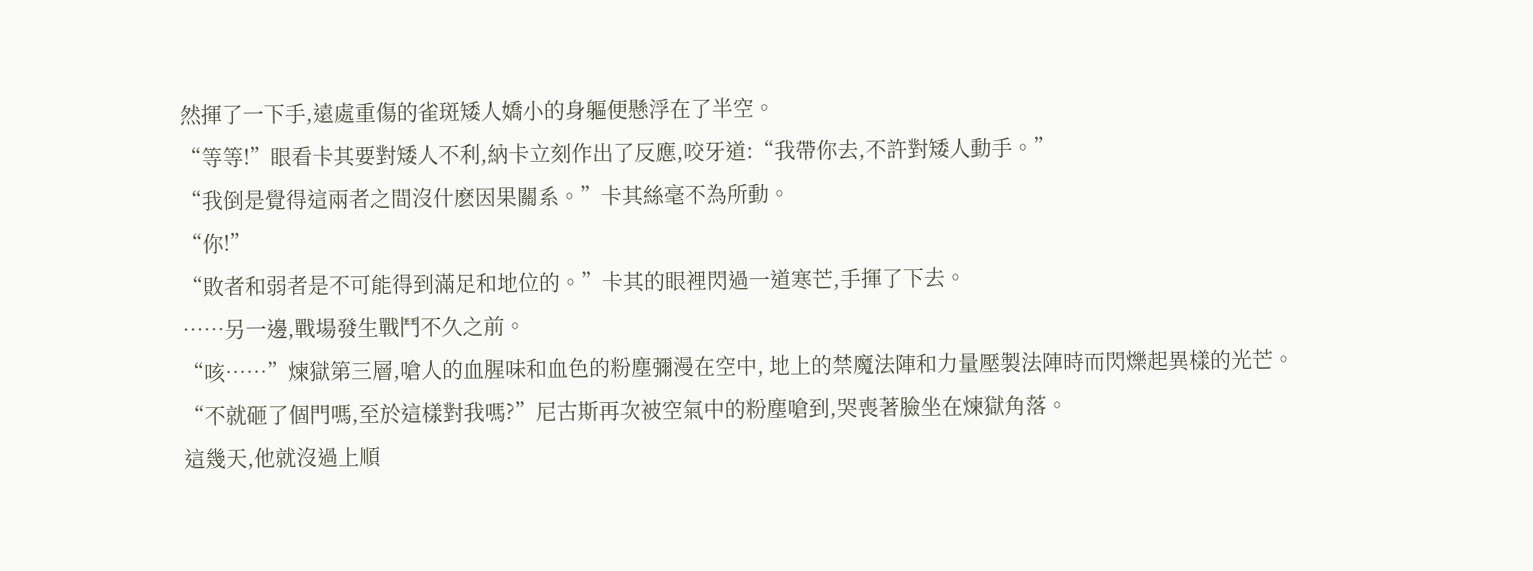然揮了一下手,遠處重傷的雀斑矮人嬌小的身軀便懸浮在了半空。
“等等!”眼看卡其要對矮人不利,納卡立刻作出了反應,咬牙道:“我帶你去,不許對矮人動手。”
“我倒是覺得這兩者之間沒什麽因果關系。”卡其絲毫不為所動。
“你!”
“敗者和弱者是不可能得到滿足和地位的。”卡其的眼裡閃過一道寒芒,手揮了下去。
……另一邊,戰場發生戰鬥不久之前。
“咳……”煉獄第三層,嗆人的血腥味和血色的粉塵彌漫在空中, 地上的禁魔法陣和力量壓製法陣時而閃爍起異樣的光芒。
“不就砸了個門嗎,至於這樣對我嗎?”尼古斯再次被空氣中的粉塵嗆到,哭喪著臉坐在煉獄角落。
這幾天,他就沒過上順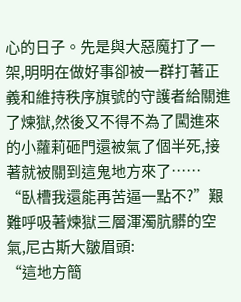心的日子。先是與大惡魔打了一架,明明在做好事卻被一群打著正義和維持秩序旗號的守護者給關進了煉獄,然後又不得不為了闖進來的小蘿莉砸門還被氣了個半死,接著就被關到這鬼地方來了……
“臥槽我還能再苦逼一點不?”艱難呼吸著煉獄三層渾濁肮髒的空氣,尼古斯大皺眉頭:
“這地方簡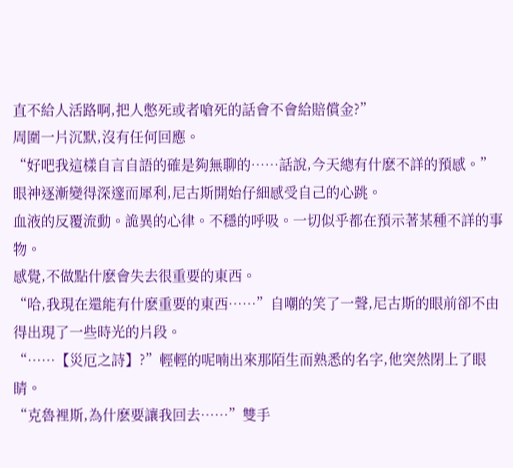直不給人活路啊,把人憋死或者嗆死的話會不會給賠償金?”
周圍一片沉默,沒有任何回應。
“好吧我這樣自言自語的確是夠無聊的……話說,今天總有什麽不詳的預感。”眼神逐漸變得深邃而犀利,尼古斯開始仔細感受自己的心跳。
血液的反覆流動。詭異的心律。不穩的呼吸。一切似乎都在預示著某種不詳的事物。
感覺,不做點什麽會失去很重要的東西。
“哈,我現在還能有什麽重要的東西……”自嘲的笑了一聲,尼古斯的眼前卻不由得出現了一些時光的片段。
“……【災厄之詩】?”輕輕的呢喃出來那陌生而熟悉的名字,他突然閉上了眼睛。
“克魯裡斯,為什麽要讓我回去……”雙手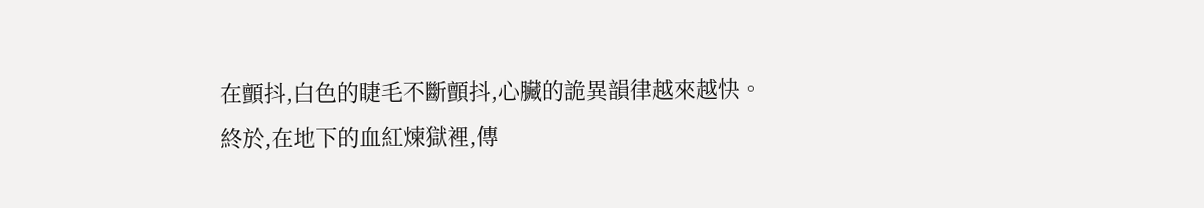在顫抖,白色的睫毛不斷顫抖,心臟的詭異韻律越來越快。
終於,在地下的血紅煉獄裡,傳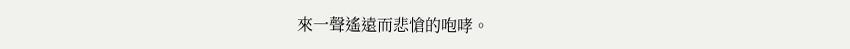來一聲遙遠而悲愴的咆哮。